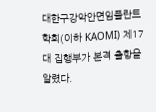대한구강악안면임플란트학회(이하 KAOMI) 제17대 집행부가 본격 출항을 알렸다.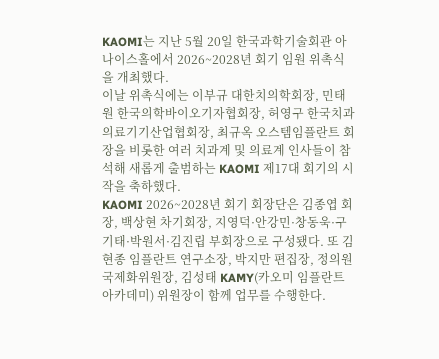KAOMI는 지난 5월 20일 한국과학기술회관 아나이스홀에서 2026~2028년 회기 임원 위촉식을 개최했다.
이날 위촉식에는 이부규 대한치의학회장, 민태원 한국의학바이오기자협회장, 허영구 한국치과의료기기산업협회장, 최규옥 오스템임플란트 회장을 비롯한 여러 치과계 및 의료계 인사들이 참석해 새롭게 출범하는 KAOMI 제17대 회기의 시작을 축하했다.
KAOMI 2026~2028년 회기 회장단은 김종엽 회장, 백상현 차기회장, 지영덕·안강민·창동욱·구기태·박원서·김진립 부회장으로 구성됐다. 또 김현종 임플란트 연구소장, 박지만 편집장, 정의원 국제화위원장, 김성태 KAMY(카오미 임플란트 아카데미) 위원장이 함께 업무를 수행한다.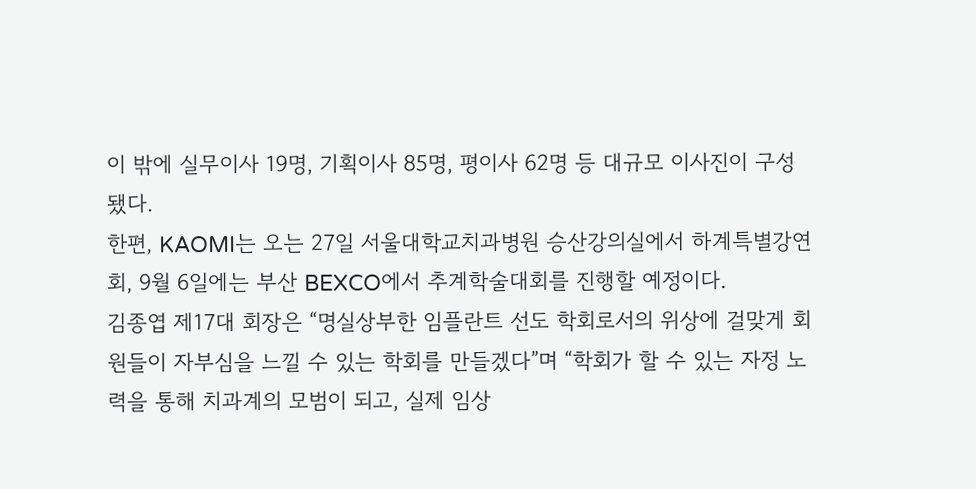이 밖에 실무이사 19명, 기획이사 85명, 평이사 62명 등 대규모 이사진이 구성됐다.
한편, KAOMI는 오는 27일 서울대학교치과병원 승산강의실에서 하계특별강연회, 9월 6일에는 부산 BEXCO에서 추계학술대회를 진행할 예정이다.
김종엽 제17대 회장은 “명실상부한 임플란트 선도 학회로서의 위상에 걸맞게 회원들이 자부심을 느낄 수 있는 학회를 만들겠다”며 “학회가 할 수 있는 자정 노력을 통해 치과계의 모범이 되고, 실제 임상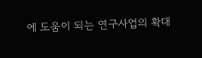에 도움이 되는 연구사업의 확대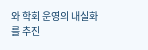와 학회 운영의 내실화를 추진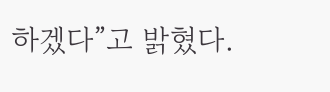하겠다”고 밝혔다.